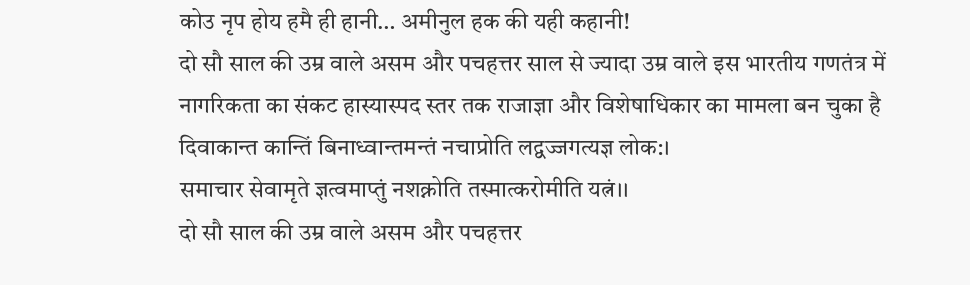कोउ नृप होय हमै ही हानी… अमीनुल हक की यही कहानी!
दो सौ साल की उम्र वाले असम और पचहत्तर साल से ज्यादा उम्र वाले इस भारतीय गणतंत्र में नागरिकता का संकट हास्यास्पद स्तर तक राजाज्ञा और विशेषाधिकार का मामला बन चुका है
दिवाकान्त कान्तिं बिनाध्वान्तमन्तं नचाप्रोति लद्वज्जगत्यज्ञ लोक:।
समाचार सेवामृते ज्ञत्वमाप्तुं नशक्नोति तस्मात्करोमीति यत्नं।।
दो सौ साल की उम्र वाले असम और पचहत्तर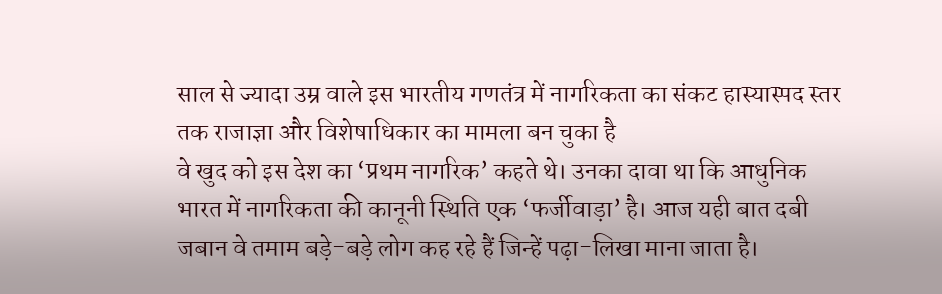साल से ज्यादा उम्र वाले इस भारतीय गणतंत्र में नागरिकता का संकट हास्यास्पद स्तर तक राजाज्ञा और विशेषाधिकार का मामला बन चुका है
वे खुद को इस देश का ‘प्रथम नागरिक’ कहते थे। उनका दावा था कि आधुनिक भारत में नागरिकता की कानूनी स्थिति एक ‘फर्जीवाड़ा’ है। आज यही बात दबी जबान वे तमाम बड़े-बड़े लोग कह रहे हैं जिन्हें पढ़ा-लिखा माना जाता है।